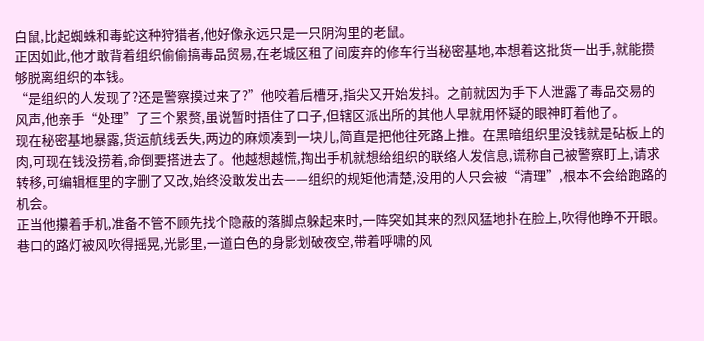白鼠,比起蜘蛛和毒蛇这种狩猎者,他好像永远只是一只阴沟里的老鼠。
正因如此,他才敢背着组织偷偷搞毒品贸易,在老城区租了间废弃的修车行当秘密基地,本想着这批货一出手,就能攒够脱离组织的本钱。
“是组织的人发现了?还是警察摸过来了?”他咬着后槽牙,指尖又开始发抖。之前就因为手下人泄露了毒品交易的风声,他亲手“处理”了三个累赘,虽说暂时捂住了口子,但辖区派出所的其他人早就用怀疑的眼神盯着他了。
现在秘密基地暴露,货运航线丢失,两边的麻烦凑到一块儿,简直是把他往死路上推。在黑暗组织里没钱就是砧板上的肉,可现在钱没捞着,命倒要搭进去了。他越想越慌,掏出手机就想给组织的联络人发信息,谎称自己被警察盯上,请求转移,可编辑框里的字删了又改,始终没敢发出去——组织的规矩他清楚,没用的人只会被“清理”,根本不会给跑路的机会。
正当他攥着手机,准备不管不顾先找个隐蔽的落脚点躲起来时,一阵突如其来的烈风猛地扑在脸上,吹得他睁不开眼。
巷口的路灯被风吹得摇晃,光影里,一道白色的身影划破夜空,带着呼啸的风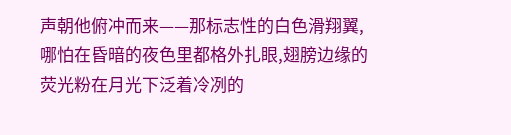声朝他俯冲而来——那标志性的白色滑翔翼,哪怕在昏暗的夜色里都格外扎眼,翅膀边缘的荧光粉在月光下泛着冷冽的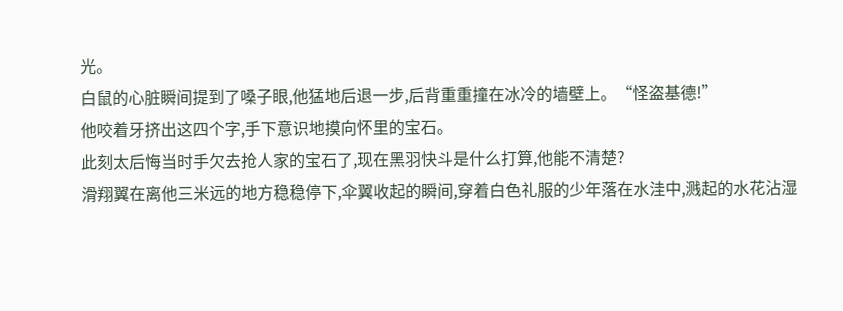光。
白鼠的心脏瞬间提到了嗓子眼,他猛地后退一步,后背重重撞在冰冷的墙壁上。“怪盗基德!”
他咬着牙挤出这四个字,手下意识地摸向怀里的宝石。
此刻太后悔当时手欠去抢人家的宝石了,现在黑羽快斗是什么打算,他能不清楚?
滑翔翼在离他三米远的地方稳稳停下,伞翼收起的瞬间,穿着白色礼服的少年落在水洼中,溅起的水花沾湿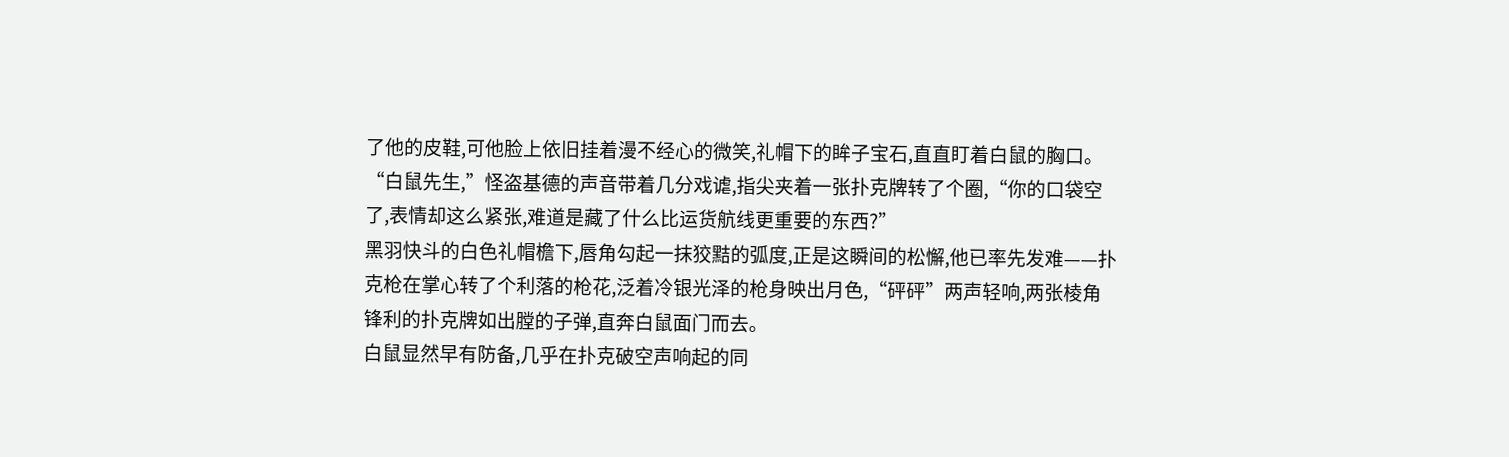了他的皮鞋,可他脸上依旧挂着漫不经心的微笑,礼帽下的眸子宝石,直直盯着白鼠的胸口。
“白鼠先生,”怪盗基德的声音带着几分戏谑,指尖夹着一张扑克牌转了个圈,“你的口袋空了,表情却这么紧张,难道是藏了什么比运货航线更重要的东西?”
黑羽快斗的白色礼帽檐下,唇角勾起一抹狡黠的弧度,正是这瞬间的松懈,他已率先发难——扑克枪在掌心转了个利落的枪花,泛着冷银光泽的枪身映出月色,“砰砰”两声轻响,两张棱角锋利的扑克牌如出膛的子弹,直奔白鼠面门而去。
白鼠显然早有防备,几乎在扑克破空声响起的同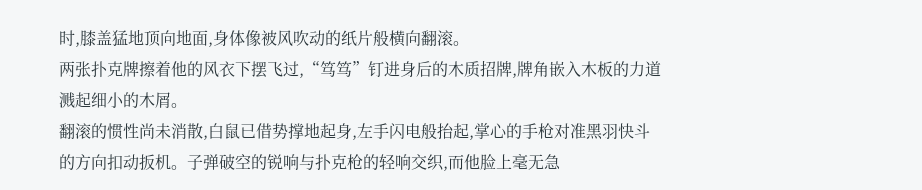时,膝盖猛地顶向地面,身体像被风吹动的纸片般横向翻滚。
两张扑克牌擦着他的风衣下摆飞过,“笃笃”钉进身后的木质招牌,牌角嵌入木板的力道溅起细小的木屑。
翻滚的惯性尚未消散,白鼠已借势撑地起身,左手闪电般抬起,掌心的手枪对准黑羽快斗的方向扣动扳机。子弹破空的锐响与扑克枪的轻响交织,而他脸上毫无急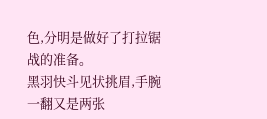色,分明是做好了打拉锯战的准备。
黑羽快斗见状挑眉,手腕一翻又是两张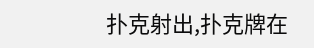扑克射出,扑克牌在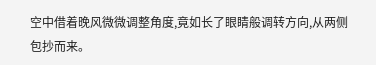空中借着晚风微微调整角度,竟如长了眼睛般调转方向,从两侧包抄而来。